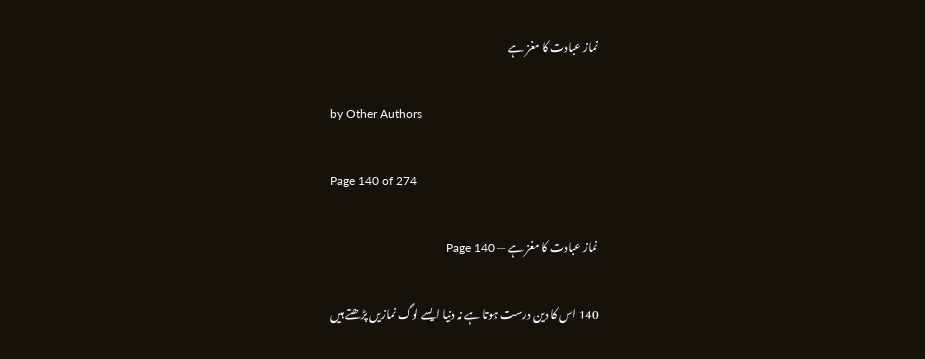نماز عبادت کا مغز ہے

by Other Authors

Page 140 of 274

نماز عبادت کا مغز ہے — Page 140

140 اس کا دین درست ہوتا ہے نہ دنیا ایسے لوگ نمازیں پڑھتے ہیں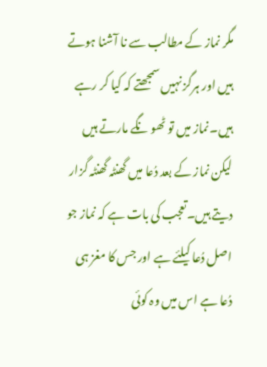مگر نماز کے مطالب سے نا آشنا ہوتے ہیں اور ہرگز نہیں سمجھتے کہ کیا کر رہے ہیں۔نماز میں تو ٹھو نگے مارتے ہیں لیکن نماز کے بعد دُعا میں گھنٹہ گھنٹہ گزار دیتے ہیں۔تعجب کی بات ہے کہ نماز جو اصل دُعا کیلئے ہے اور جس کا مغز ہی دُعا ہے اس میں وہ کوئی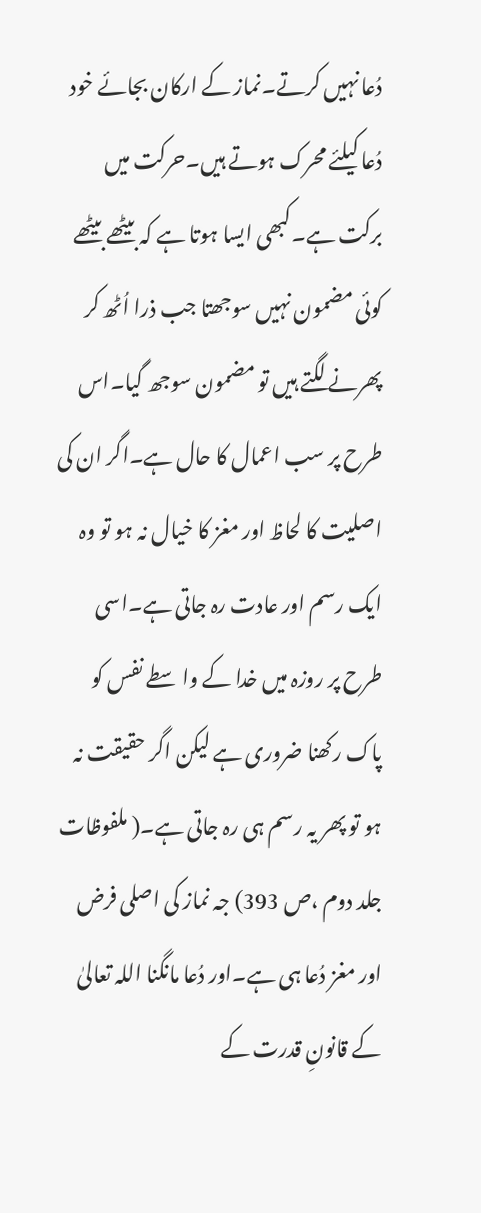دُعا نہیں کرتے۔نماز کے ارکان بجائے خود دُعا کیلئے محرک ہوتے ہیں۔حرکت میں برکت ہے۔کبھی ایسا ہوتا ہے کہ بیٹھے بیٹھے کوئی مضمون نہیں سوجھتا جب ذرا اُٹھ کر پھرنے لگتے ہیں تو مضمون سوجھ گیا۔اس طرح پر سب اعمال کا حال ہے۔اگر ان کی اصلیت کا لحاظ اور مغز کا خیال نہ ہو تو وہ ایک رسم اور عادت رہ جاتی ہے۔اسی طرح پر روزہ میں خدا کے واسطے نفس کو پاک رکھنا ضروری ہے لیکن اگر حقیقت نہ ہو تو پھر یہ رسم ہی رہ جاتی ہے۔( ملفوظات جلد دوم ،ص 393) جہ نماز کی اصلی فرض اور مغز دُعا ہی ہے۔اور دُعا مانگنا اللہ تعالیٰ کے قانونِ قدرت کے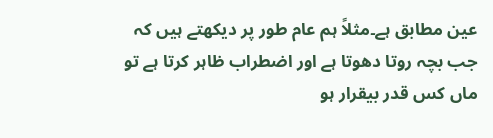عین مطابق ہے۔مثلاً ہم عام طور پر دیکھتے ہیں کہ جب بچہ روتا دھوتا ہے اور اضطراب ظاہر کرتا ہے تو ماں کس قدر بیقرار ہو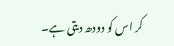کر اس کو دودھ دیتی ہے۔